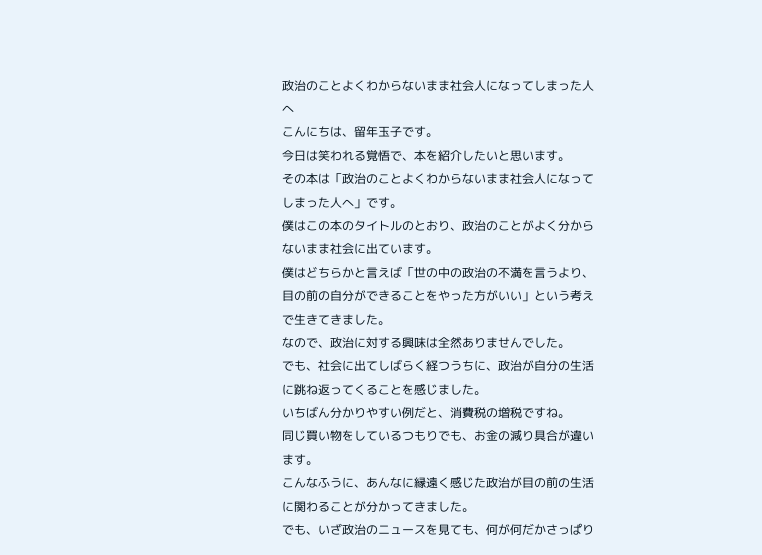政治のことよくわからないまま社会人になってしまった人へ
こんにちは、留年玉子です。
今日は笑われる覚悟で、本を紹介したいと思います。
その本は「政治のことよくわからないまま社会人になってしまった人へ」です。
僕はこの本のタイトルのとおり、政治のことがよく分からないまま社会に出ています。
僕はどちらかと言えば「世の中の政治の不満を言うより、目の前の自分ができることをやった方がいい」という考えで生きてきました。
なので、政治に対する興味は全然ありませんでした。
でも、社会に出てしばらく経つうちに、政治が自分の生活に跳ね返ってくることを感じました。
いちばん分かりやすい例だと、消費税の増税ですね。
同じ買い物をしているつもりでも、お金の減り具合が違います。
こんなふうに、あんなに縁遠く感じた政治が目の前の生活に関わることが分かってきました。
でも、いざ政治のニュースを見ても、何が何だかさっぱり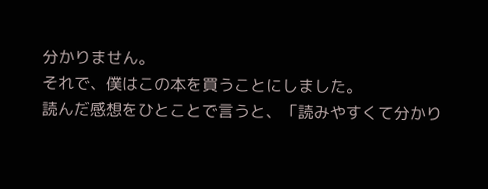分かりません。
それで、僕はこの本を買うことにしました。
読んだ感想をひとことで言うと、「読みやすくて分かり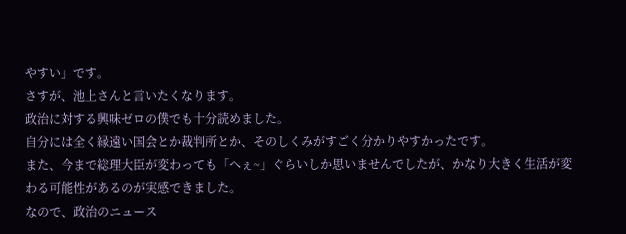やすい」です。
さすが、池上さんと言いたくなります。
政治に対する興味ゼロの僕でも十分読めました。
自分には全く縁遠い国会とか裁判所とか、そのしくみがすごく分かりやすかったです。
また、今まで総理大臣が変わっても「へぇ~」ぐらいしか思いませんでしたが、かなり大きく生活が変わる可能性があるのが実感できました。
なので、政治のニュース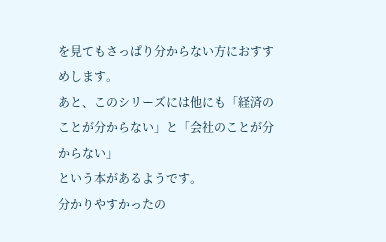を見てもさっぱり分からない方におすすめします。
あと、このシリーズには他にも「経済のことが分からない」と「会社のことが分からない」
という本があるようです。
分かりやすかったの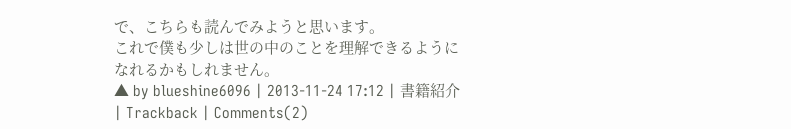で、こちらも読んでみようと思います。
これで僕も少しは世の中のことを理解できるようになれるかもしれません。
▲ by blueshine6096 | 2013-11-24 17:12 | 書籍紹介 | Trackback | Comments(2)